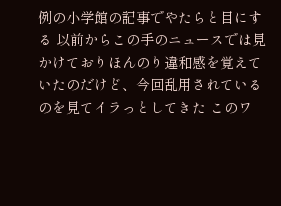例の小学館の記事でやたらと目にする 以前からこの手のニュースでは見かけておりほんのり違和感を覚えていたのだけど、今回乱用されているのを見てイラっとしてきた このワ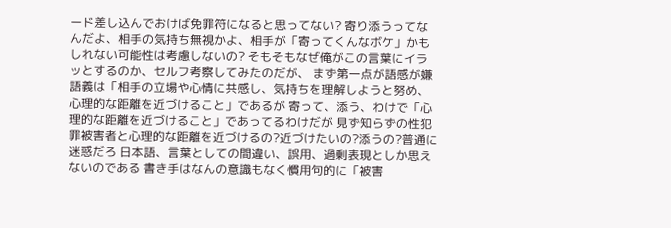ード差し込んでおけば免罪符になると思ってない? 寄り添うってなんだよ、相手の気持ち無視かよ、相手が「寄ってくんなボケ」かもしれない可能性は考慮しないの? そもそもなぜ俺がこの言葉にイラッとするのか、セルフ考察してみたのだが、 まず第一点が語感が嫌 語義は「相手の立場や心情に共感し、気持ちを理解しようと努め、心理的な距離を近づけること」であるが 寄って、添う、わけで「心理的な距離を近づけること」であってるわけだが 見ず知らずの性犯罪被害者と心理的な距離を近づけるの?近づけたいの?添うの?普通に迷惑だろ 日本語、言葉としての間違い、誤用、過剰表現としか思えないのである 書き手はなんの意識もなく慣用句的に「被害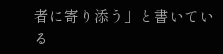者に寄り添う」と書いている